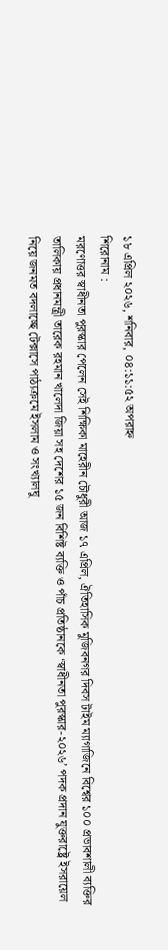১৮ এপ্রিল ২০২৬, শনিবার, ০৪:১১:৫২ অপরাহ্ন
শিরোনাম :
মরণোত্তর স্বাধীনতা পুরস্কার পেলেন সেই শিক্ষিকা মাহেরীন চৌধুরী আজ ১৭ এপ্রিল, ঐতিহাসিক মুজিবনগর দিবস টাইম ম্যাগাজিনে বিশ্বের ১০০ প্রভাবশালী ব্যক্তির তালিকায় প্রধানমন্ত্রী তারেক রহমান খালেদা জিয়া সহ দেশের ১৫ জন বিশিষ্ট ব্যক্তি ও পাঁচ প্রতিষ্ঠানকে ‘স্বাধীনতা পুরস্কার-২০২৬’ পদক প্রদান যুক্তরাষ্ট্রে ইসরায়েল নিয়ে জনমত বদলাচ্ছে টেক্সাসে পাঠ্যক্রমে ইসলাম ও সংখ্যালঘু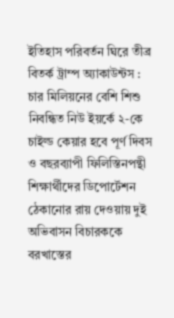ইতিহাস পরিবর্তন ঘিরে তীব্র বিতর্ক ট্রাম্প অ্যাকাউন্টস : চার মিলিয়নের বেশি শিশু নিবন্ধিত নিউ ইয়র্কে ২-কে চাইল্ড কেয়ার হবে পূর্ণ দিবস ও বছরব্যাপী ফিলিস্তিনপন্থী শিক্ষার্থীদের ডিপোর্টেশন ঠেকানোর রায় দেওয়ায় দুই অভিবাসন বিচারককে বরখাস্তের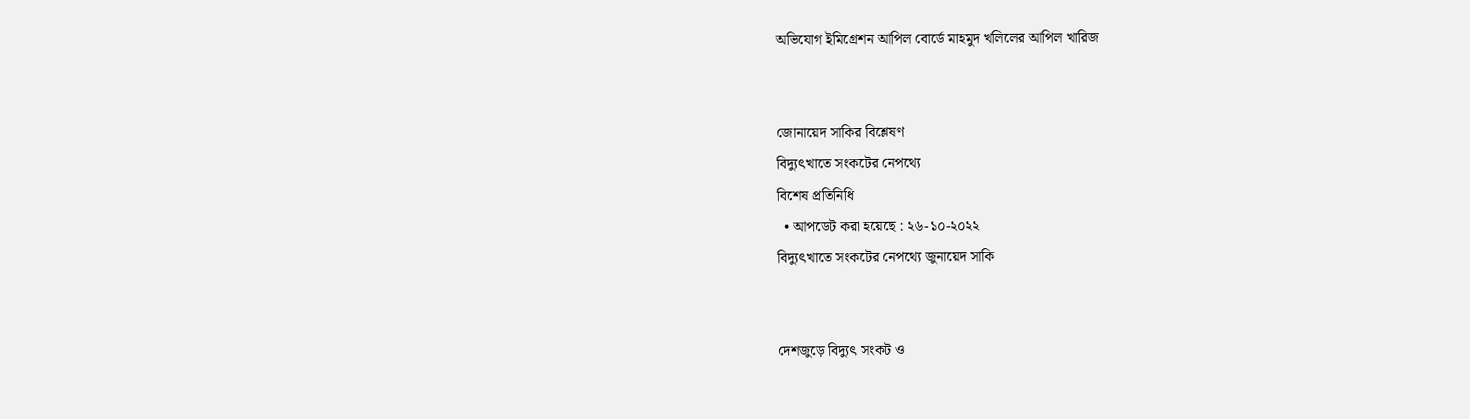অভিযোগ ইমিগ্রেশন আপিল বোর্ডে মাহমুদ খলিলের আপিল খারিজ


জোনায়েদ সাকির বিশ্লেষণ
বিদ্যুৎখাতে সংকটের নেপথ্যে
বিশেষ প্রতিনিধি
  • আপডেট করা হয়েছে : ২৬-১০-২০২২
বিদ্যুৎখাতে সংকটের নেপথ্যে জুনায়েদ সাকি


দেশজুড়ে বিদ্যুৎ সংকট ও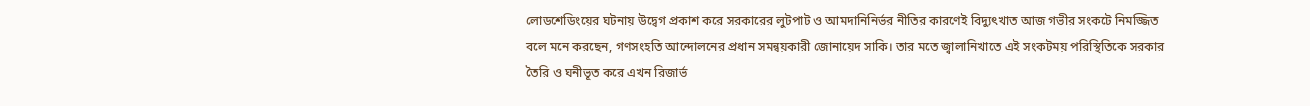লোডশেডিংয়ের ঘটনায় উদ্বেগ প্রকাশ করে সরকারের লুটপাট ও আমদানিনির্ভর নীতির কারণেই বিদ্যুৎখাত আজ গভীর সংকটে নিমজ্জিত বলে মনে করছেন, গণসংহতি আন্দোলনের প্রধান সমন্বয়কারী জোনায়েদ সাকি। তার মতে জ্বালানিখাতে এই সংকটময় পরিস্থিতিকে সরকার তৈরি ও ঘনীভূত করে এখন রিজার্ভ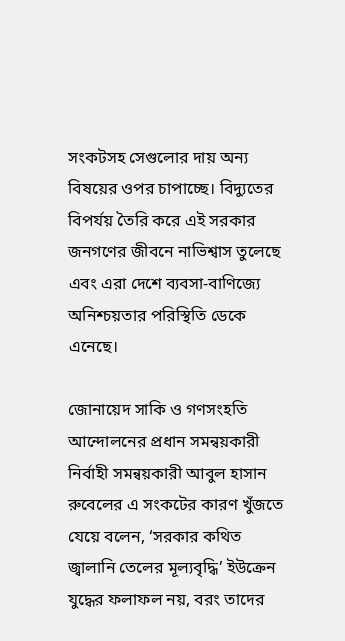সংকটসহ সেগুলোর দায় অন্য বিষয়ের ওপর চাপাচ্ছে। বিদ্যুতের বিপর্যয় তৈরি করে এই সরকার জনগণের জীবনে নাভিশ্বাস তুলেছে এবং এরা দেশে ব্যবসা-বাণিজ্যে অনিশ্চয়তার পরিস্থিতি ডেকে এনেছে।

জোনায়েদ সাকি ও গণসংহতি আন্দোলনের প্রধান সমন্বয়কারী নির্বাহী সমন্বয়কারী আবুল হাসান রুবেলের এ সংকটের কারণ খুঁজতে যেয়ে বলেন, ‘সরকার কথিত জ্বালানি তেলের মূল্যবৃদ্ধি’ ইউক্রেন যুদ্ধের ফলাফল নয়, বরং তাদের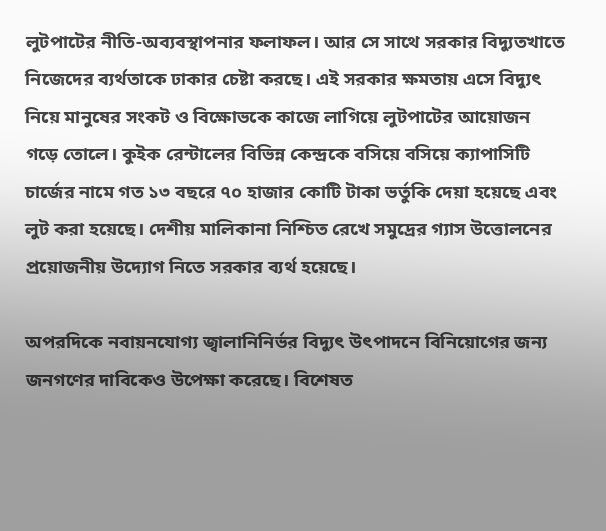লুটপাটের নীতি-অব্যবস্থাপনার ফলাফল। আর সে সাথে সরকার বিদ্যুতখাতে নিজেদের ব্যর্থতাকে ঢাকার চেষ্টা করছে। এই সরকার ক্ষমতায় এসে বিদ্যুৎ নিয়ে মানুষের সংকট ও বিক্ষোভকে কাজে লাগিয়ে লুটপাটের আয়োজন গড়ে তোলে। কুইক রেন্টালের বিভিন্ন কেন্দ্রকে বসিয়ে বসিয়ে ক্যাপাসিটি চার্জের নামে গত ১৩ বছরে ৭০ হাজার কোটি টাকা ভর্তুকি দেয়া হয়েছে এবং লুট করা হয়েছে। দেশীয় মালিকানা নিশ্চিত রেখে সমুদ্রের গ্যাস উত্তোলনের প্রয়োজনীয় উদ্যোগ নিতে সরকার ব্যর্থ হয়েছে।

অপরদিকে নবায়নযোগ্য জ্বালানিনির্ভর বিদ্যুৎ উৎপাদনে বিনিয়োগের জন্য জনগণের দাবিকেও উপেক্ষা করেছে। বিশেষত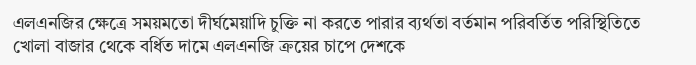এলএনজির ক্ষেত্রে সময়মতো দীর্ঘমেয়াদি চুক্তি না করতে পারার ব্যর্থতা বর্তমান পরিবর্তিত পরিস্থিতিতে খোলা বাজার থেকে বর্ধিত দামে এলএনজি ক্রয়ের চাপে দেশকে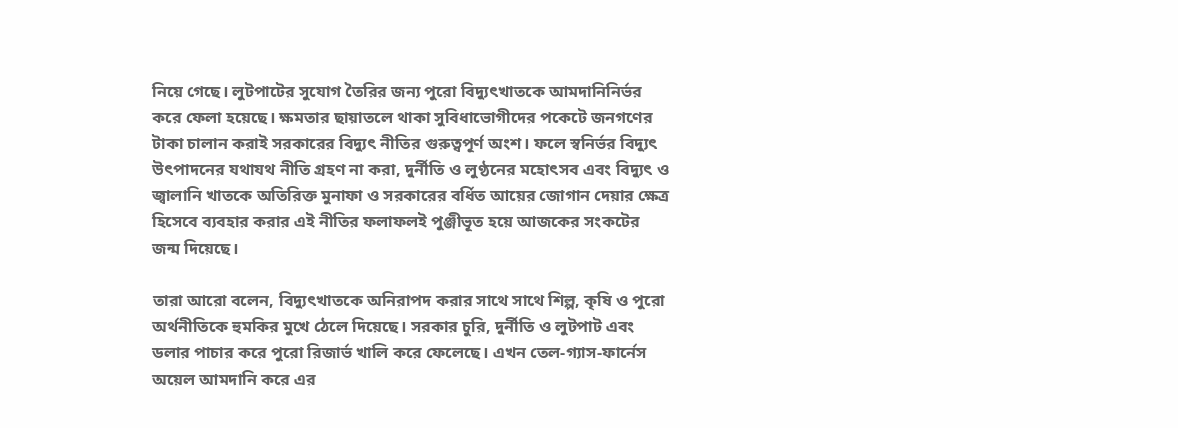নিয়ে গেছে। লুটপাটের সুযোগ তৈরির জন্য পুরো বিদ্যুৎখাতকে আমদানিনির্ভর করে ফেলা হয়েছে। ক্ষমতার ছায়াতলে থাকা সুবিধাভোগীদের পকেটে জনগণের টাকা চালান করাই সরকারের বিদ্যুৎ নীতির গুরুত্বপূর্ণ অংশ। ফলে স্বনির্ভর বিদ্যুৎ উৎপাদনের যথাযথ নীতি গ্রহণ না করা, দুর্নীতি ও লুণ্ঠনের মহোৎসব এবং বিদ্যুৎ ও জ্বালানি খাতকে অতিরিক্ত মুনাফা ও সরকারের বর্ধিত আয়ের জোগান দেয়ার ক্ষেত্র হিসেবে ব্যবহার করার এই নীতির ফলাফলই পুঞ্জীভূত হয়ে আজকের সংকটের জন্ম দিয়েছে।

তারা আরো বলেন, বিদ্যুৎখাতকে অনিরাপদ করার সাথে সাথে শিল্প, কৃষি ও পুরো অর্থনীতিকে হুমকির মুখে ঠেলে দিয়েছে। সরকার চুরি, দুর্নীতি ও লুটপাট এবং ডলার পাচার করে পুরো রিজার্ভ খালি করে ফেলেছে। এখন তেল-গ্যাস-ফার্নেস অয়েল আমদানি করে এর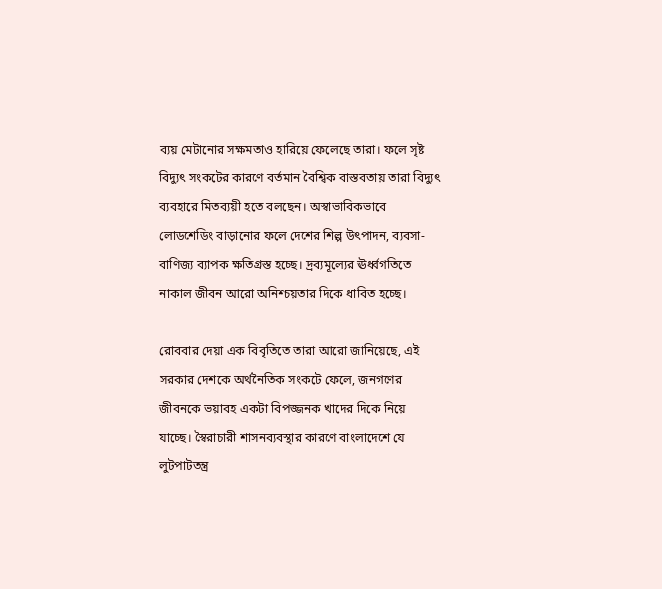ব্যয় মেটানোর সক্ষমতাও হারিয়ে ফেলেছে তারা। ফলে সৃষ্ট বিদ্যুৎ সংকটের কারণে বর্তমান বৈশ্বিক বাস্তবতায় তারা বিদ্যুৎ ব্যবহারে মিতব্যয়ী হতে বলছেন। অস্বাভাবিকভাবে লোডশেডিং বাড়ানোর ফলে দেশের শিল্প উৎপাদন, ব্যবসা-বাণিজ্য ব্যাপক ক্ষতিগ্রস্ত হচ্ছে। দ্রব্যমূল্যের ঊর্ধ্বগতিতে নাকাল জীবন আরো অনিশ্চয়তার দিকে ধাবিত হচ্ছে।

রোববার দেয়া এক বিবৃতিতে তারা আরো জানিয়েছে, এই সরকার দেশকে অর্থনৈতিক সংকটে ফেলে, জনগণের জীবনকে ভয়াবহ একটা বিপজ্জনক খাদের দিকে নিয়ে যাচ্ছে। স্বৈরাচারী শাসনব্যবস্থার কারণে বাংলাদেশে যে লুটপাটতন্ত্র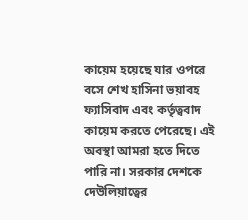কায়েম হয়েছে যার ওপরে বসে শেখ হাসিনা ভয়াবহ ফ্যাসিবাদ এবং কর্তৃত্ববাদ কায়েম করতে পেরেছে। এই অবস্থা আমরা হতে দিতে পারি না। সরকার দেশকে দেউলিয়াত্বের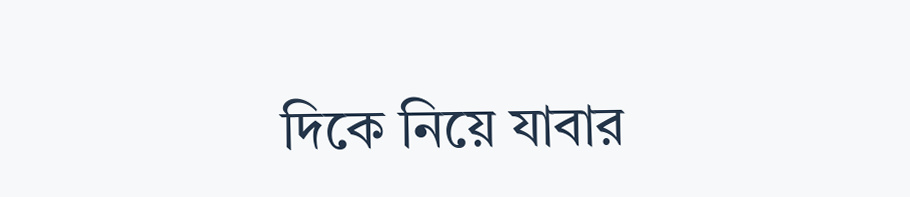দিকে নিয়ে যাবার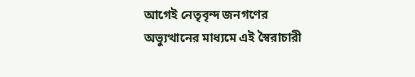আগেই নেতৃবৃন্দ জনগণের অভ্যুত্থানের মাধ্যমে এই স্বৈরাচারী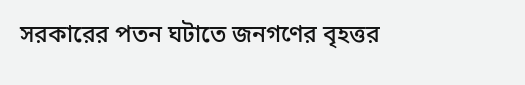সরকারের পতন ঘটাতে জনগণের বৃহত্তর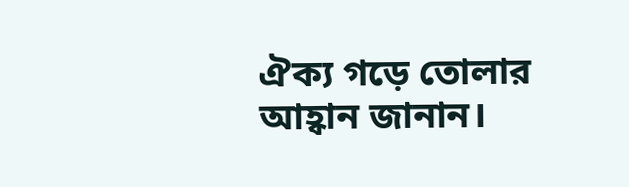ঐক্য গড়ে তোলার আহ্বান জানান।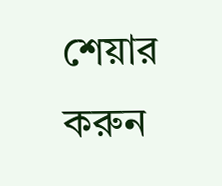শেয়ার করুন